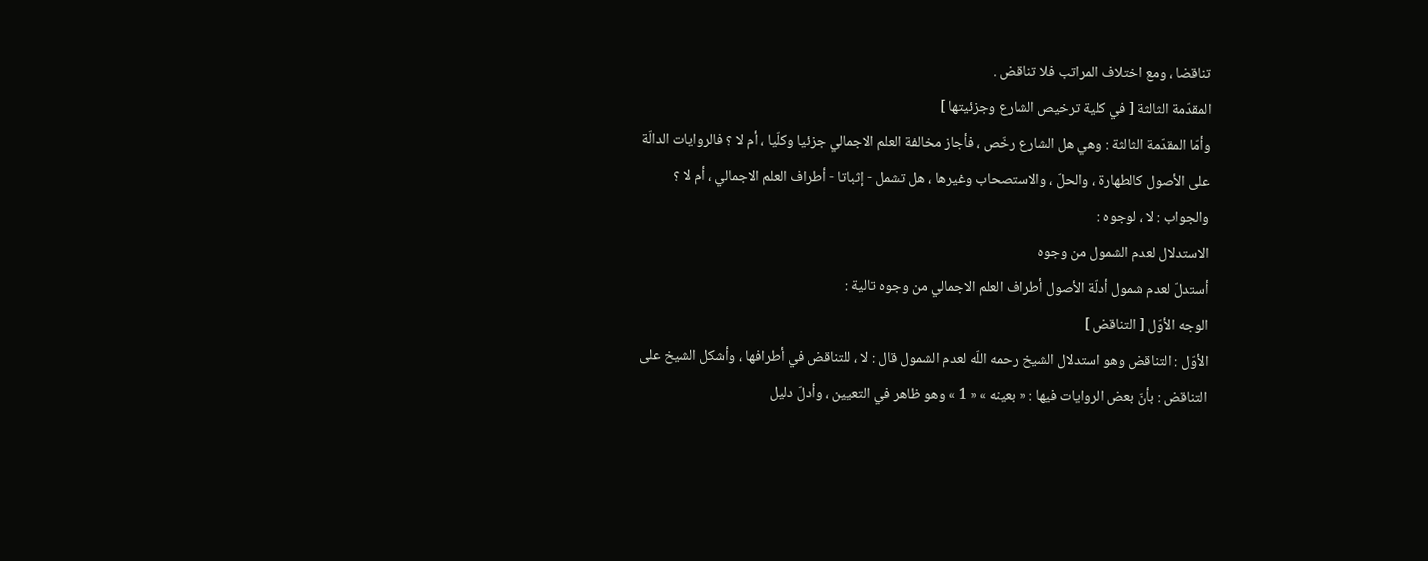تناقضا ، ومع اختلاف المراتب فلا تناقض .
المقدّمة الثالثة [ في كلية ترخيص الشارع وجزئيتها ]
وأمّا المقدّمة الثالثة : وهي هل الشارع رخّص ، فأجاز مخالفة العلم الاجمالي جزئيا وكلّيا ، أم لا ؟ فالروايات الدالّة على الأصول كالطهارة ، والحلّ ، والاستصحاب وغيرها ، هل تشمل - إثباتا - أطراف العلم الاجمالي ، أم لا ؟
والجواب : لا ، لوجوه :
الاستدلال لعدم الشمول من وجوه
أستدلّ لعدم شمول أدلّة الأصول أطراف العلم الاجمالي من وجوه تالية :
الوجه الأوّل [ التناقض ]
الأوّل : التناقض وهو استدلال الشيخ رحمه اللّه لعدم الشمول قال : لا ، للتناقض في أطرافها ، وأشكل الشيخ على التناقض : بأنّ بعض الروايات فيها : « بعينه » « 1 » وهو ظاهر في التعيين ، وأدلّ دليل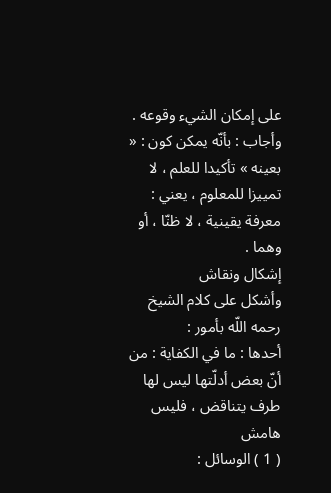على إمكان الشيء وقوعه .
وأجاب : بأنّه يمكن كون : « بعينه » تأكيدا للعلم ، لا تمييزا للمعلوم ، يعني :
معرفة يقينية ، لا ظنّا ، أو وهما .
إشكال ونقاش
وأشكل على كلام الشيخ رحمه اللّه بأمور :
أحدها : ما في الكفاية : من أنّ بعض أدلّتها ليس لها طرف يتناقض ، فليس
هامش
( 1 ) الوسائل :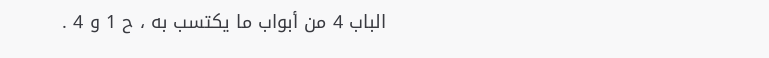الباب 4 من أبواب ما يكتسب به ، ح 1 و 4 .